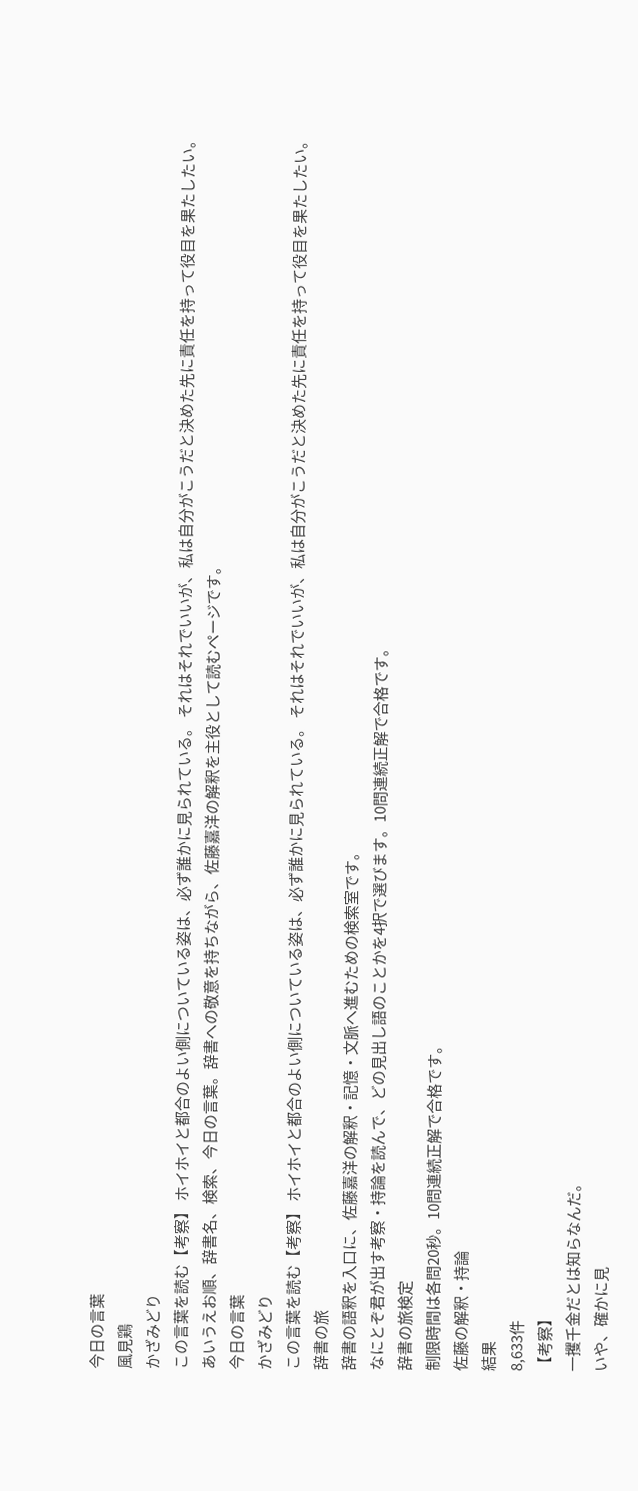今日の言葉
風見鶏
かざみどり
この言葉を読む【考察】 ホイホイと都合のよい側についている姿は、必ず誰かに見られている。 それはそれでいいが、私は自分がこうだと決めた先に責任を持って役目を果たしたい。
あいうえお順、辞書名、検索、今日の言葉。辞書への敬意を持ちながら、佐藤嘉洋の解釈を主役として読むページです。
今日の言葉
かざみどり
この言葉を読む【考察】 ホイホイと都合のよい側についている姿は、必ず誰かに見られている。 それはそれでいいが、私は自分がこうだと決めた先に責任を持って役目を果たしたい。
辞書の旅
辞書の語釈を入口に、佐藤嘉洋の解釈・記憶・文脈へ進むための検索室です。
なにとぞ君が出す考察・持論を読んで、どの見出し語のことかを4択で選びます。10問連続正解で合格です。
辞書の旅検定
制限時間は各問20秒。10問連続正解で合格です。
佐藤の解釈・持論
結果
8,633件
【考察】
一攫千金だとは知らなんだ。
いや、確かに見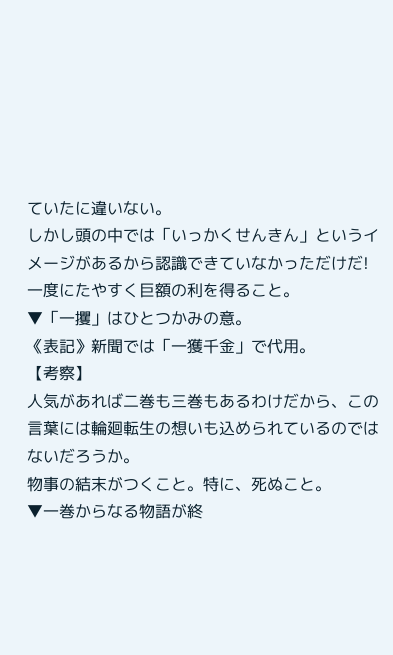ていたに違いない。
しかし頭の中では「いっかくせんきん」というイメージがあるから認識できていなかっただけだ!
一度にたやすく巨額の利を得ること。
▼「一攫」はひとつかみの意。
《表記》新聞では「一獲千金」で代用。
【考察】
人気があれば二巻も三巻もあるわけだから、この言葉には輪廻転生の想いも込められているのではないだろうか。
物事の結末がつくこと。特に、死ぬこと。
▼一巻からなる物語が終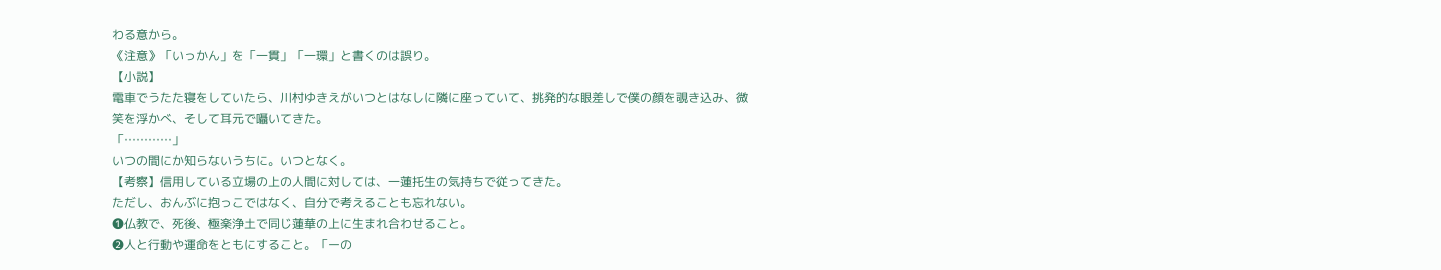わる意から。
《注意》「いっかん」を「一貫」「一環」と書くのは誤り。
【小説】
電車でうたた寝をしていたら、川村ゆきえがいつとはなしに隣に座っていて、挑発的な眼差しで僕の顔を覗き込み、微笑を浮かべ、そして耳元で囁いてきた。
「…………」
いつの間にか知らないうちに。いつとなく。
【考察】信用している立場の上の人間に対しては、一蓮托生の気持ちで従ってきた。
ただし、おんぶに抱っこではなく、自分で考えることも忘れない。
❶仏教で、死後、極楽浄土で同じ蓮華の上に生まれ合わせること。
❷人と行動や運命をともにすること。「ーの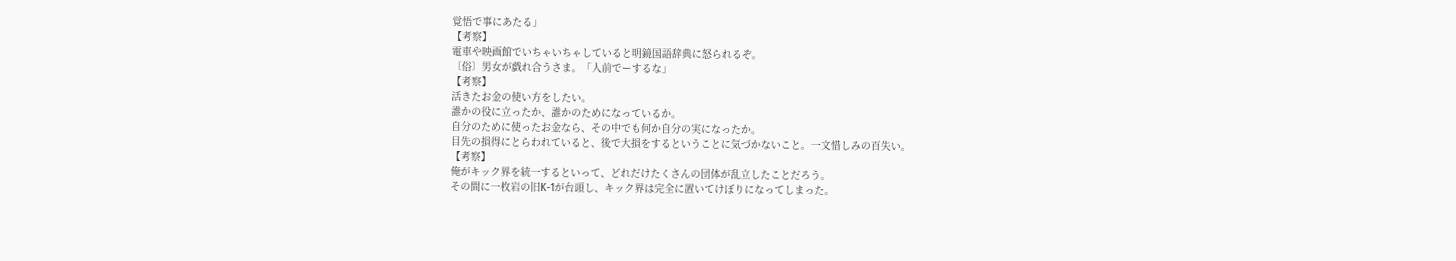覚悟で事にあたる」
【考察】
電車や映画館でいちゃいちゃしていると明鏡国語辞典に怒られるぞ。
〔俗〕男女が戯れ合うさま。「人前でーするな」
【考察】
活きたお金の使い方をしたい。
誰かの役に立ったか、誰かのためになっているか。
自分のために使ったお金なら、その中でも何か自分の実になったか。
目先の損得にとらわれていると、後で大損をするということに気づかないこと。一文惜しみの百失い。
【考察】
俺がキック界を統一するといって、どれだけたくさんの団体が乱立したことだろう。
その間に一枚岩の旧K-1が台頭し、キック界は完全に置いてけぼりになってしまった。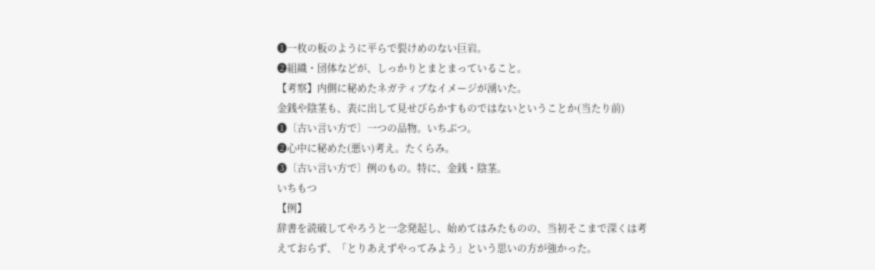❶一枚の板のように平らで裂けめのない巨岩。
❷組織・団体などが、しっかりとまとまっていること。
【考察】内側に秘めたネガティブなイメージが湧いた。
金銭や陰茎も、表に出して見せびらかすものではないということか(当たり前)
❶〔古い言い方で〕一つの品物。いちぶつ。
❷心中に秘めた(悪い)考え。たくらみ。
❸〔古い言い方で〕例のもの。特に、金銭・陰茎。
いちもつ
【例】
辞書を読破してやろうと一念発起し、始めてはみたものの、当初そこまで深くは考えておらず、「とりあえずやってみよう」という思いの方が強かった。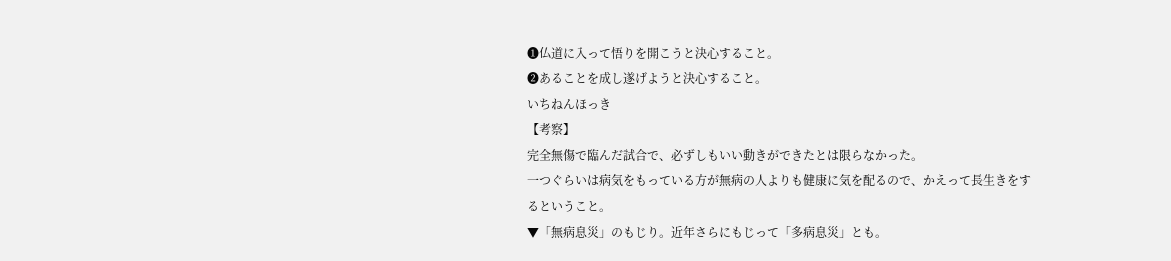❶仏道に入って悟りを開こうと決心すること。
❷あることを成し遂げようと決心すること。
いちねんほっき
【考察】
完全無傷で臨んだ試合で、必ずしもいい動きができたとは限らなかった。
一つぐらいは病気をもっている方が無病の人よりも健康に気を配るので、かえって長生きをするということ。
▼「無病息災」のもじり。近年さらにもじって「多病息災」とも。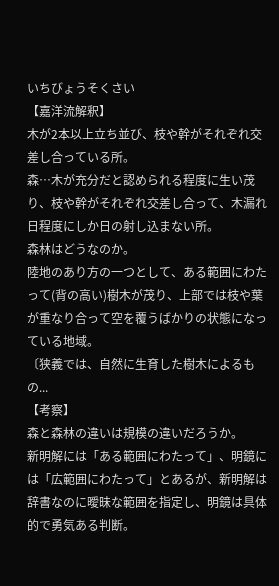いちびょうそくさい
【嘉洋流解釈】
木が2本以上立ち並び、枝や幹がそれぞれ交差し合っている所。
森…木が充分だと認められる程度に生い茂り、枝や幹がそれぞれ交差し合って、木漏れ日程度にしか日の射し込まない所。
森林はどうなのか。
陸地のあり方の一つとして、ある範囲にわたって(背の高い)樹木が茂り、上部では枝や葉が重なり合って空を覆うばかりの状態になっている地域。
〔狭義では、自然に生育した樹木によるもの...
【考察】
森と森林の違いは規模の違いだろうか。
新明解には「ある範囲にわたって」、明鏡には「広範囲にわたって」とあるが、新明解は辞書なのに曖昧な範囲を指定し、明鏡は具体的で勇気ある判断。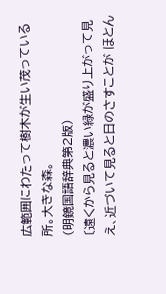広範囲にわたって樹木が生い茂っている所。大きな森。
(明鏡国語辞典第2版)
〔遠くから見ると濃い緑が盛り上がって見え、近づいて見ると日のさすことが ほとん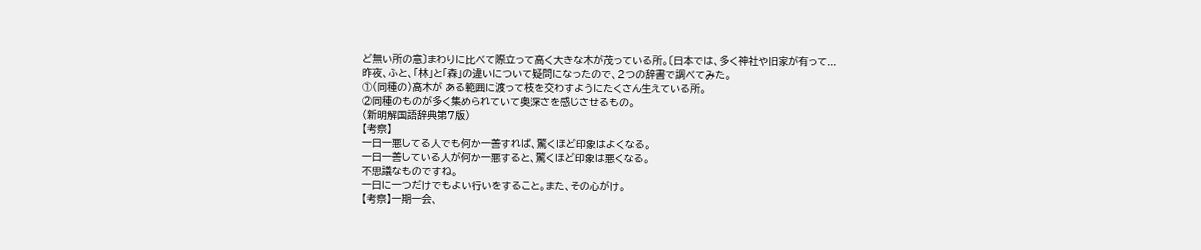ど無い所の意〕まわりに比べて際立って高く大きな木が茂っている所。〔日本では、多く神社や旧家が有って...
昨夜、ふと、「林」と「森」の違いについて疑問になったので、2つの辞書で調べてみた。
①(同種の)高木が ある範囲に渡って枝を交わすようにたくさん生えている所。
②同種のものが多く集められていて奥深さを感じさせるもの。
(新明解国語辞典第7版)
【考察】
一日一悪してる人でも何か一善すれば、驚くほど印象はよくなる。
一日一善している人が何か一悪すると、驚くほど印象は悪くなる。
不思議なものですね。
一日に一つだけでもよい行いをすること。また、その心がけ。
【考察】一期一会、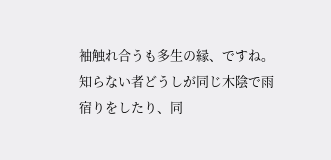袖触れ合うも多生の縁、ですね。
知らない者どうしが同じ木陰で雨宿りをしたり、同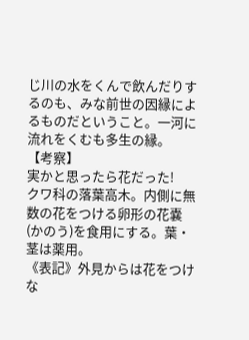じ川の水をくんで飲んだりするのも、みな前世の因縁によるものだということ。一河に流れをくむも多生の縁。
【考察】
実かと思ったら花だった!
クワ科の落葉高木。内側に無数の花をつける卵形の花嚢(かのう)を食用にする。葉・茎は薬用。
《表記》外見からは花をつけな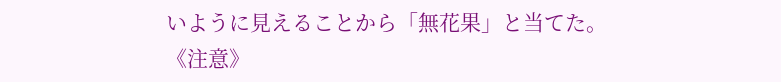いように見えることから「無花果」と当てた。
《注意》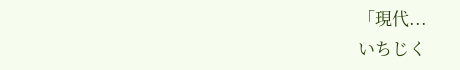「現代...
いちじく